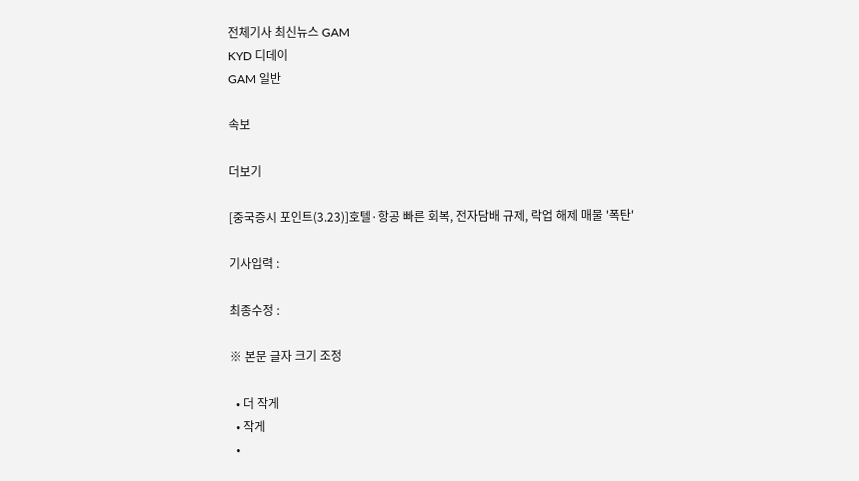전체기사 최신뉴스 GAM
KYD 디데이
GAM 일반

속보

더보기

[중국증시 포인트(3.23)]호텔·항공 빠른 회복, 전자담배 규제, 락업 해제 매물 '폭탄'

기사입력 :

최종수정 :

※ 본문 글자 크기 조정

  • 더 작게
  • 작게
  •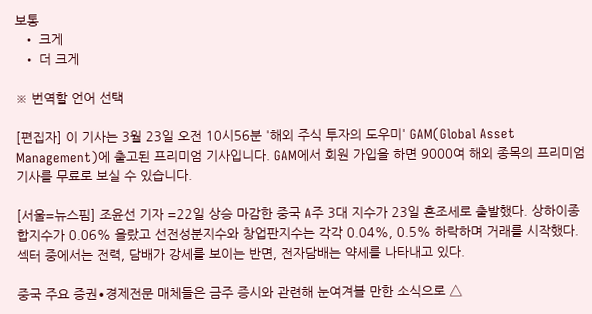보통
  • 크게
  • 더 크게

※ 번역할 언어 선택

[편집자] 이 기사는 3월 23일 오전 10시56분 '해외 주식 투자의 도우미' GAM(Global Asset Management)에 출고된 프리미엄 기사입니다. GAM에서 회원 가입을 하면 9000여 해외 종목의 프리미엄 기사를 무료로 보실 수 있습니다.

[서울=뉴스핌] 조윤선 기자 =22일 상승 마감한 중국 A주 3대 지수가 23일 혼조세로 출발했다. 상하이종합지수가 0.06% 올랐고 선전성분지수와 창업판지수는 각각 0.04%, 0.5% 하락하며 거래를 시작했다. 섹터 중에서는 전력, 담배가 강세를 보이는 반면, 전자담배는 약세를 나타내고 있다.

중국 주요 증권∙경제전문 매체들은 금주 증시와 관련해 눈여겨볼 만한 소식으로 △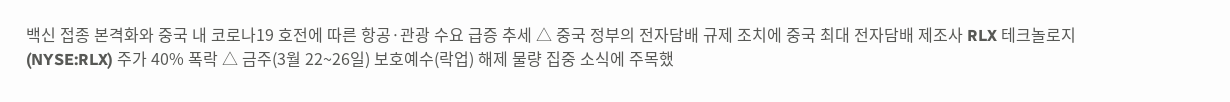백신 접종 본격화와 중국 내 코로나19 호전에 따른 항공·관광 수요 급증 추세 △ 중국 정부의 전자담배 규제 조치에 중국 최대 전자담배 제조사 RLX 테크놀로지(NYSE:RLX) 주가 40% 폭락 △ 금주(3월 22~26일) 보호예수(락업) 해제 물량 집중 소식에 주목했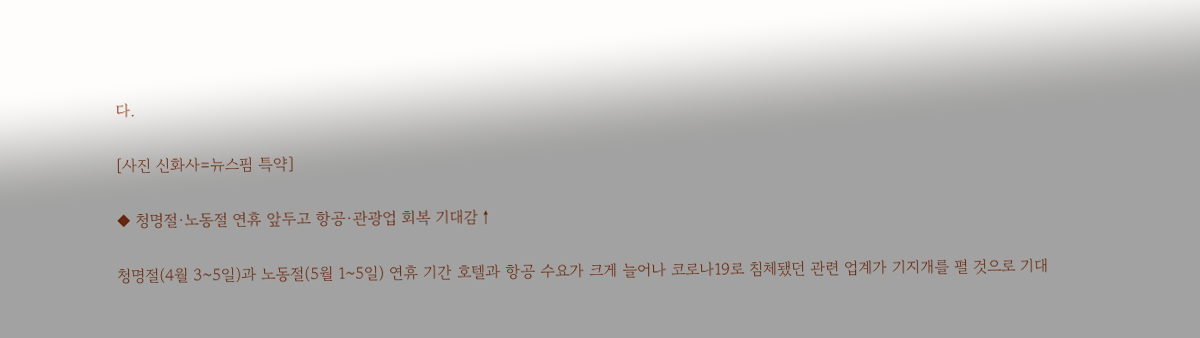다.

[사진 신화사=뉴스핌 특약]

◆ 청명절·노동절 연휴 앞두고 항공·관광업 회복 기대감↑

청명절(4월 3~5일)과 노동절(5월 1~5일) 연휴 기간 호텔과 항공 수요가 크게 늘어나 코로나19로 침체됐던 관련 업계가 기지개를 펼 것으로 기대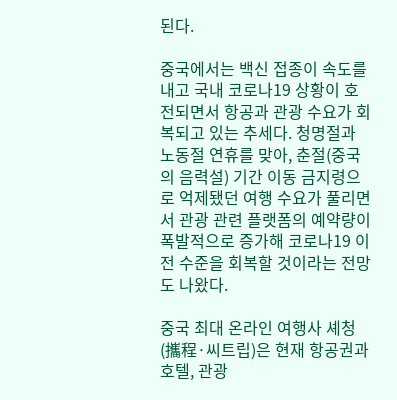된다.

중국에서는 백신 접종이 속도를 내고 국내 코로나19 상황이 호전되면서 항공과 관광 수요가 회복되고 있는 추세다. 청명절과 노동절 연휴를 맞아, 춘절(중국의 음력설) 기간 이동 금지령으로 억제됐던 여행 수요가 풀리면서 관광 관련 플랫폼의 예약량이 폭발적으로 증가해 코로나19 이전 수준을 회복할 것이라는 전망도 나왔다.

중국 최대 온라인 여행사 셰청(攜程·씨트립)은 현재 항공권과 호텔, 관광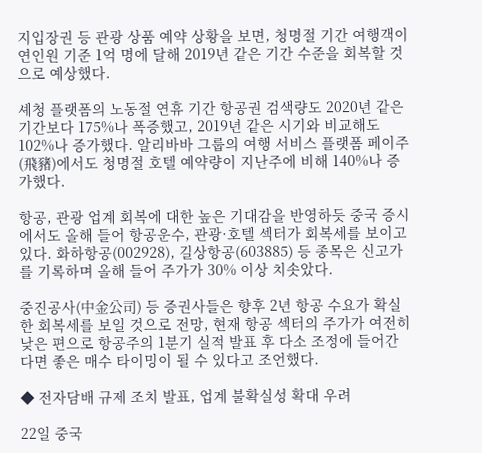지입장권 등 관광 상품 예약 상황을 보면, 청명절 기간 여행객이 연인원 기준 1억 명에 달해 2019년 같은 기간 수준을 회복할 것으로 예상했다.

셰청 플랫폼의 노동절 연휴 기간 항공권 검색량도 2020년 같은 기간보다 175%나 폭증했고, 2019년 같은 시기와 비교해도 102%나 증가했다. 알리바바 그룹의 여행 서비스 플랫폼 페이주(飛豬)에서도 청명절 호텔 예약량이 지난주에 비해 140%나 증가했다.

항공, 관광 업계 회복에 대한 높은 기대감을 반영하듯 중국 증시에서도 올해 들어 항공운수, 관광·호텔 섹터가 회복세를 보이고 있다. 화하항공(002928), 길상항공(603885) 등 종목은 신고가를 기록하며 올해 들어 주가가 30% 이상 치솟았다.

중진공사(中金公司) 등 증권사들은 향후 2년 항공 수요가 확실한 회복세를 보일 것으로 전망, 현재 항공 섹터의 주가가 여전히 낮은 편으로 항공주의 1분기 실적 발표 후 다소 조정에 들어간다면 좋은 매수 타이밍이 될 수 있다고 조언했다.

◆ 전자담배 규제 조치 발표, 업계 불확실성 확대 우려

22일 중국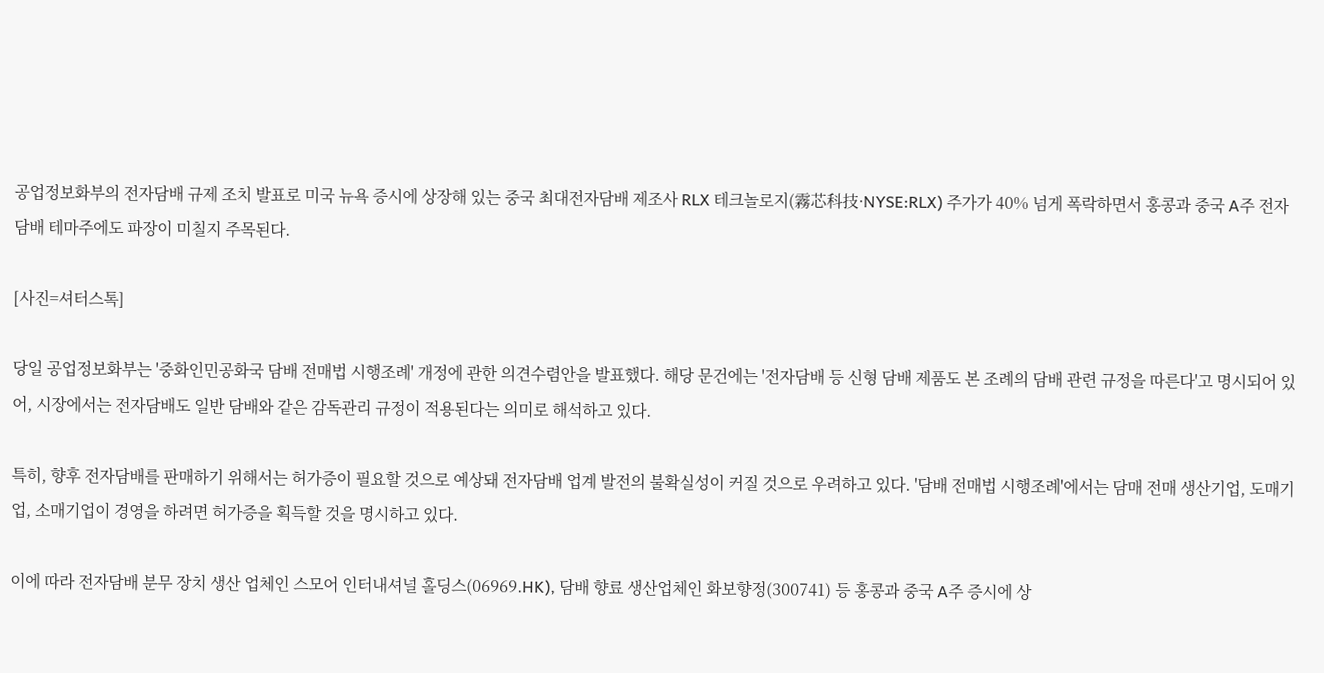공업정보화부의 전자담배 규제 조치 발표로 미국 뉴욕 증시에 상장해 있는 중국 최대전자담배 제조사 RLX 테크놀로지(霧芯科技·NYSE:RLX) 주가가 40% 넘게 폭락하면서 홍콩과 중국 A주 전자담배 테마주에도 파장이 미칠지 주목된다.

[사진=셔터스톡]

당일 공업정보화부는 '중화인민공화국 담배 전매법 시행조례' 개정에 관한 의견수렴안을 발표했다. 해당 문건에는 '전자담배 등 신형 담배 제품도 본 조례의 담배 관련 규정을 따른다'고 명시되어 있어, 시장에서는 전자담배도 일반 담배와 같은 감독관리 규정이 적용된다는 의미로 해석하고 있다.

특히, 향후 전자담배를 판매하기 위해서는 허가증이 필요할 것으로 예상돼 전자담배 업계 발전의 불확실성이 커질 것으로 우려하고 있다. '담배 전매법 시행조례'에서는 담매 전매 생산기업, 도매기업, 소매기업이 경영을 하려면 허가증을 획득할 것을 명시하고 있다.

이에 따라 전자담배 분무 장치 생산 업체인 스모어 인터내셔널 홀딩스(06969.HK), 담배 향료 생산업체인 화보향정(300741) 등 홍콩과 중국 A주 증시에 상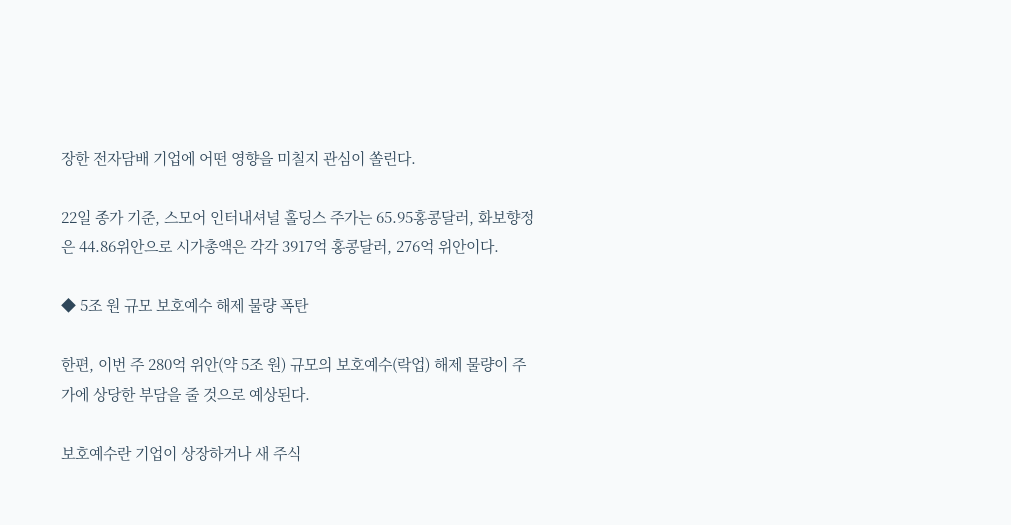장한 전자담배 기업에 어떤 영향을 미칠지 관심이 쏠린다.

22일 종가 기준, 스모어 인터내셔널 홀딩스 주가는 65.95홍콩달러, 화보향정은 44.86위안으로 시가총액은 각각 3917억 홍콩달러, 276억 위안이다.

◆ 5조 원 규모 보호예수 해제 물량 폭탄

한편, 이번 주 280억 위안(약 5조 원) 규모의 보호예수(락업) 해제 물량이 주가에 상당한 부담을 줄 것으로 예상된다.

보호예수란 기업이 상장하거나 새 주식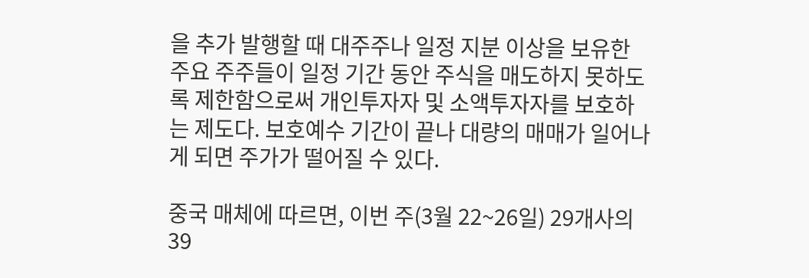을 추가 발행할 때 대주주나 일정 지분 이상을 보유한 주요 주주들이 일정 기간 동안 주식을 매도하지 못하도록 제한함으로써 개인투자자 및 소액투자자를 보호하는 제도다. 보호예수 기간이 끝나 대량의 매매가 일어나게 되면 주가가 떨어질 수 있다.

중국 매체에 따르면, 이번 주(3월 22~26일) 29개사의 39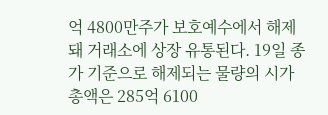억 4800만주가 보호예수에서 해제돼 거래소에 상장 유통된다. 19일 종가 기준으로 해제되는 물량의 시가총액은 285억 6100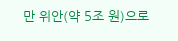만 위안(약 5조 원)으로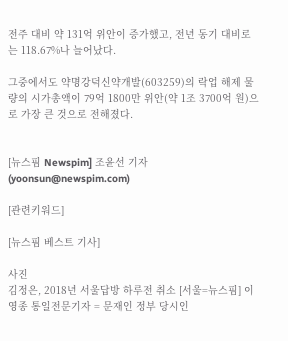전주 대비 약 131억 위안이 증가했고, 전년 동기 대비로는 118.67%나 늘어났다.

그중에서도 약명강덕신약개발(603259)의 락업 해제 물량의 시가총액이 79억 1800만 위안(약 1조 3700억 원)으로 가장 큰 것으로 전해졌다.


[뉴스핌 Newspim] 조윤선 기자 (yoonsun@newspim.com)

[관련키워드]

[뉴스핌 베스트 기사]

사진
김정은, 2018년 서울답방 하루전 취소 [서울=뉴스핌] 이영종 통일전문기자 = 문재인 정부 당시인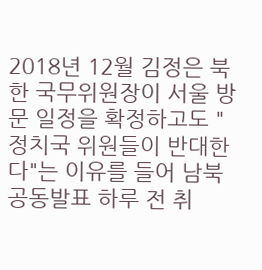2018년 12월 김정은 북한 국무위원장이 서울 방문 일정을 확정하고도 "정치국 위원들이 반대한다"는 이유를 들어 남북 공동발표 하루 전 취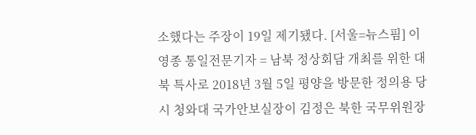소했다는 주장이 19일 제기됐다. [서울=뉴스핌] 이영종 통일전문기자 = 남북 정상회담 개최를 위한 대북 특사로 2018년 3월 5일 평양을 방문한 정의용 당시 청와대 국가안보실장이 김정은 북한 국무위원장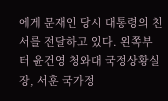에게 문재인 당시 대통령의 친서를 전달하고 있다. 왼쪽부터 윤건영 청와대 국정상황실장, 서훈 국가정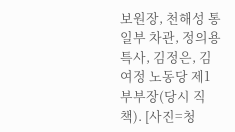보원장, 천해성 통일부 차관, 정의용 특사, 김정은, 김여정 노동당 제1부부장(당시 직책). [사진=청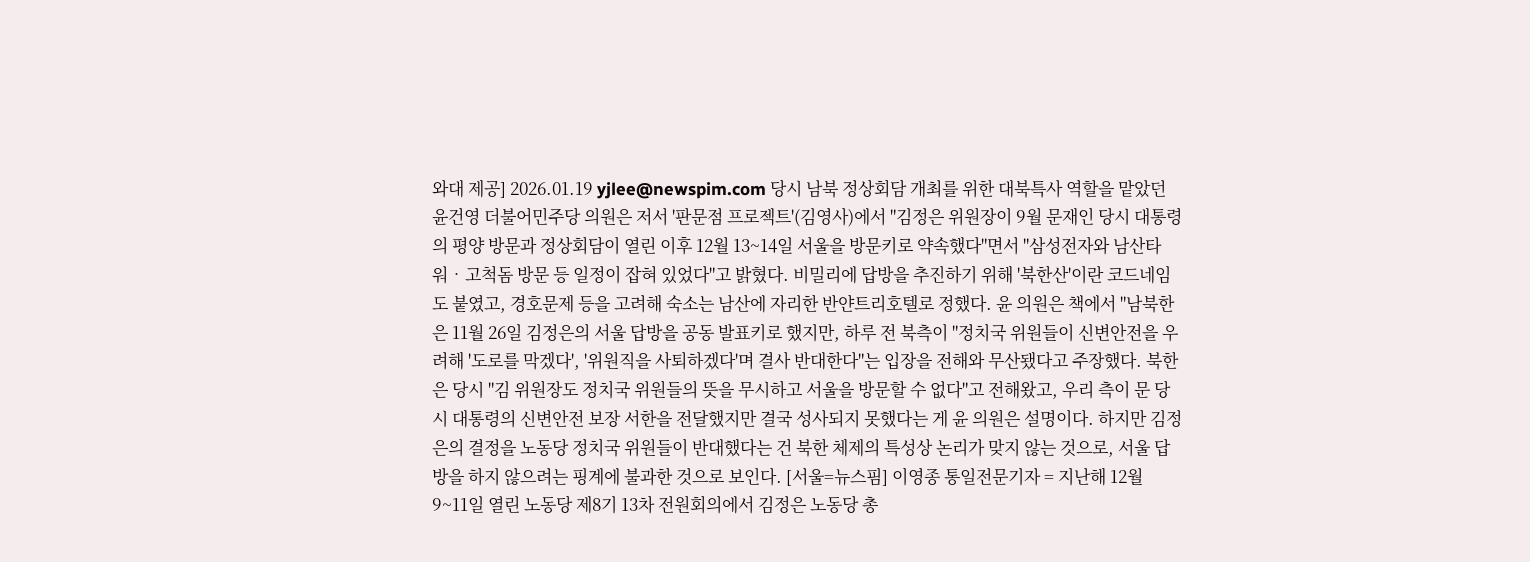와대 제공] 2026.01.19 yjlee@newspim.com 당시 남북 정상회담 개최를 위한 대북특사 역할을 맡았던 윤건영 더불어민주당 의원은 저서 '판문점 프로젝트'(김영사)에서 "김정은 위원장이 9월 문재인 당시 대통령의 평양 방문과 정상회담이 열린 이후 12월 13~14일 서울을 방문키로 약속했다"면서 "삼성전자와 남산타워‧고척돔 방문 등 일정이 잡혀 있었다"고 밝혔다. 비밀리에 답방을 추진하기 위해 '북한산'이란 코드네임도 붙였고, 경호문제 등을 고려해 숙소는 남산에 자리한 반얀트리호텔로 정했다. 윤 의원은 책에서 "남북한은 11월 26일 김정은의 서울 답방을 공동 발표키로 했지만, 하루 전 북측이 "정치국 위원들이 신변안전을 우려해 '도로를 막겠다', '위원직을 사퇴하겠다'며 결사 반대한다"는 입장을 전해와 무산됐다고 주장했다. 북한은 당시 "김 위원장도 정치국 위원들의 뜻을 무시하고 서울을 방문할 수 없다"고 전해왔고, 우리 측이 문 당시 대통령의 신변안전 보장 서한을 전달했지만 결국 성사되지 못했다는 게 윤 의원은 설명이다. 하지만 김정은의 결정을 노동당 정치국 위원들이 반대했다는 건 북한 체제의 특성상 논리가 맞지 않는 것으로, 서울 답방을 하지 않으려는 핑계에 불과한 것으로 보인다. [서울=뉴스핌] 이영종 통일전문기자 = 지난해 12월 9~11일 열린 노동당 제8기 13차 전원회의에서 김정은 노동당 총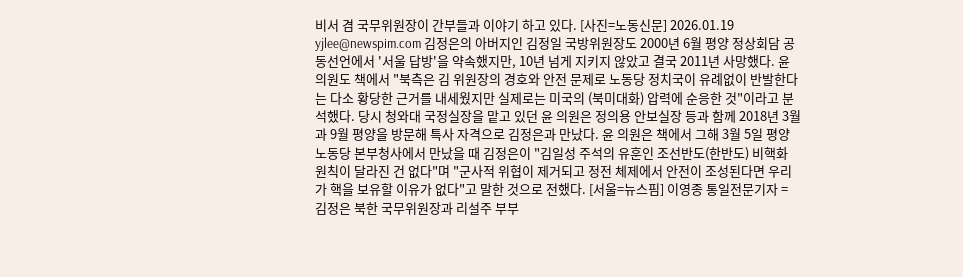비서 겸 국무위원장이 간부들과 이야기 하고 있다. [사진=노동신문] 2026.01.19 yjlee@newspim.com 김정은의 아버지인 김정일 국방위원장도 2000년 6월 평양 정상회담 공동선언에서 '서울 답방'을 약속했지만, 10년 넘게 지키지 않았고 결국 2011년 사망했다. 윤 의원도 책에서 "북측은 김 위원장의 경호와 안전 문제로 노동당 정치국이 유례없이 반발한다는 다소 황당한 근거를 내세웠지만 실제로는 미국의 (북미대화) 압력에 순응한 것"이라고 분석했다. 당시 청와대 국정실장을 맡고 있던 윤 의원은 정의용 안보실장 등과 함께 2018년 3월과 9월 평양을 방문해 특사 자격으로 김정은과 만났다. 윤 의원은 책에서 그해 3월 5일 평양 노동당 본부청사에서 만났을 때 김정은이 "김일성 주석의 유훈인 조선반도(한반도) 비핵화 원칙이 달라진 건 없다"며 "군사적 위협이 제거되고 정전 체제에서 안전이 조성된다면 우리가 핵을 보유할 이유가 없다"고 말한 것으로 전했다. [서울=뉴스핌] 이영종 통일전문기자 = 김정은 북한 국무위원장과 리설주 부부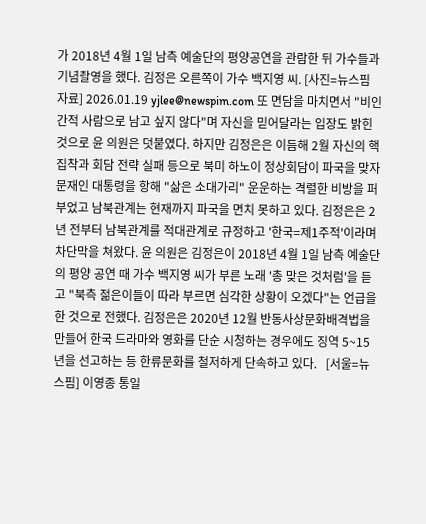가 2018년 4월 1일 남측 예술단의 평양공연을 관람한 뒤 가수들과 기념촬영을 했다. 김정은 오른쪽이 가수 백지영 씨. [사진=뉴스핌 자료] 2026.01.19 yjlee@newspim.com 또 면담을 마치면서 "비인간적 사람으로 남고 싶지 않다"며 자신을 믿어달라는 입장도 밝힌 것으로 윤 의원은 덧붙였다. 하지만 김정은은 이듬해 2월 자신의 핵 집착과 회담 전략 실패 등으로 북미 하노이 정상회담이 파국을 맞자 문재인 대통령을 항해 "삶은 소대가리" 운운하는 격렬한 비방을 퍼부었고 남북관계는 현재까지 파국을 면치 못하고 있다. 김정은은 2년 전부터 남북관계를 적대관계로 규정하고 '한국=제1주적'이라며 차단막을 쳐왔다. 윤 의원은 김정은이 2018년 4월 1일 남측 예술단의 평양 공연 때 가수 백지영 씨가 부른 노래 '총 맞은 것처럼'을 듣고 "북측 젊은이들이 따라 부르면 심각한 상황이 오겠다"는 언급을 한 것으로 전했다. 김정은은 2020년 12월 반동사상문화배격법을 만들어 한국 드라마와 영화를 단순 시청하는 경우에도 징역 5~15년을 선고하는 등 한류문화를 철저하게 단속하고 있다.   [서울=뉴스핌] 이영종 통일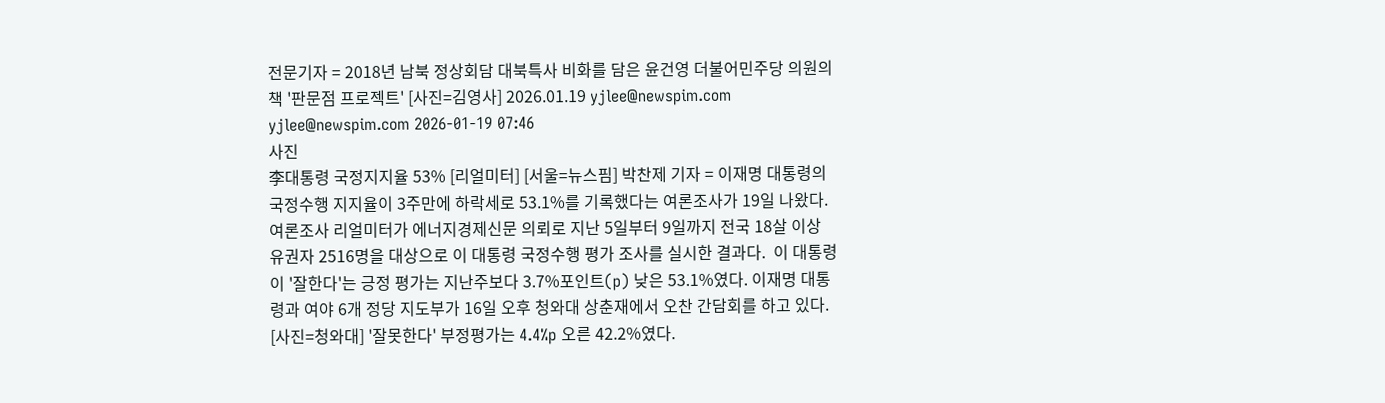전문기자 = 2018년 남북 정상회담 대북특사 비화를 담은 윤건영 더불어민주당 의원의 책 '판문점 프로젝트' [사진=김영사] 2026.01.19 yjlee@newspim.com yjlee@newspim.com 2026-01-19 07:46
사진
李대통령 국정지지율 53% [리얼미터] [서울=뉴스핌] 박찬제 기자 = 이재명 대통령의 국정수행 지지율이 3주만에 하락세로 53.1%를 기록했다는 여론조사가 19일 나왔다. 여론조사 리얼미터가 에너지경제신문 의뢰로 지난 5일부터 9일까지 전국 18살 이상 유권자 2516명을 대상으로 이 대통령 국정수행 평가 조사를 실시한 결과다.  이 대통령이 '잘한다'는 긍정 평가는 지난주보다 3.7%포인트(p) 낮은 53.1%였다. 이재명 대통령과 여야 6개 정당 지도부가 16일 오후 청와대 상춘재에서 오찬 간담회를 하고 있다. [사진=청와대] '잘못한다' 부정평가는 4.4%p 오른 42.2%였다.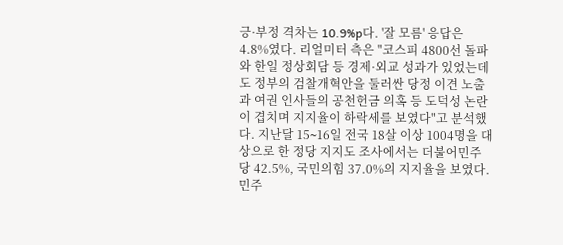긍·부정 격차는 10.9%p다. '잘 모름' 응답은 4.8%였다. 리얼미터 측은 "코스피 4800선 돌파와 한일 정상회담 등 경제·외교 성과가 있었는데도 정부의 검찰개혁안을 둘러싼 당정 이견 노출과 여권 인사들의 공천헌금 의혹 등 도덕성 논란이 겹치며 지지율이 하락세를 보였다"고 분석했다. 지난달 15∼16일 전국 18살 이상 1004명을 대상으로 한 정당 지지도 조사에서는 더불어민주당 42.5%, 국민의힘 37.0%의 지지율을 보였다. 민주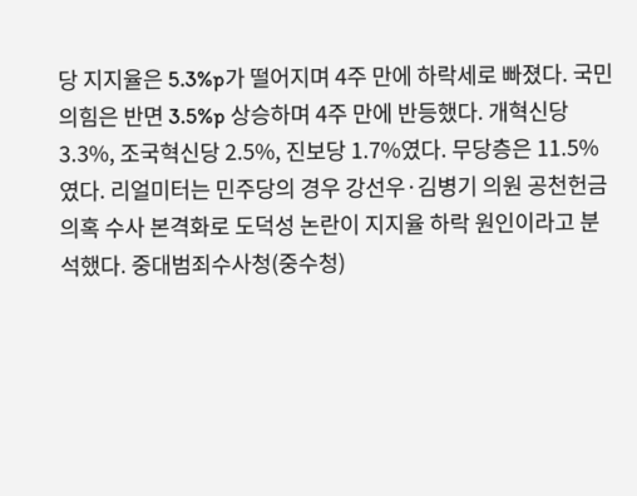당 지지율은 5.3%p가 떨어지며 4주 만에 하락세로 빠졌다. 국민의힘은 반면 3.5%p 상승하며 4주 만에 반등했다. 개혁신당 3.3%, 조국혁신당 2.5%, 진보당 1.7%였다. 무당층은 11.5%였다. 리얼미터는 민주당의 경우 강선우·김병기 의원 공천헌금 의혹 수사 본격화로 도덕성 논란이 지지율 하락 원인이라고 분석했다. 중대범죄수사청(중수청)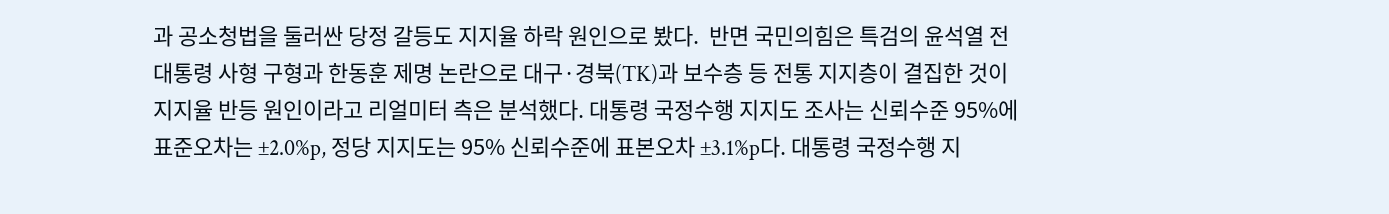과 공소청법을 둘러싼 당정 갈등도 지지율 하락 원인으로 봤다.  반면 국민의힘은 특검의 윤석열 전 대통령 사형 구형과 한동훈 제명 논란으로 대구·경북(TK)과 보수층 등 전통 지지층이 결집한 것이 지지율 반등 원인이라고 리얼미터 측은 분석했다. 대통령 국정수행 지지도 조사는 신뢰수준 95%에 표준오차는 ±2.0%p, 정당 지지도는 95% 신뢰수준에 표본오차 ±3.1%p다. 대통령 국정수행 지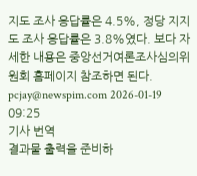지도 조사 응답률은 4.5%, 정당 지지도 조사 응답률은 3.8%였다. 보다 자세한 내용은 중앙선거여론조사심의위원회 홈페이지 참조하면 된다. pcjay@newspim.com 2026-01-19 09:25
기사 번역
결과물 출력을 준비하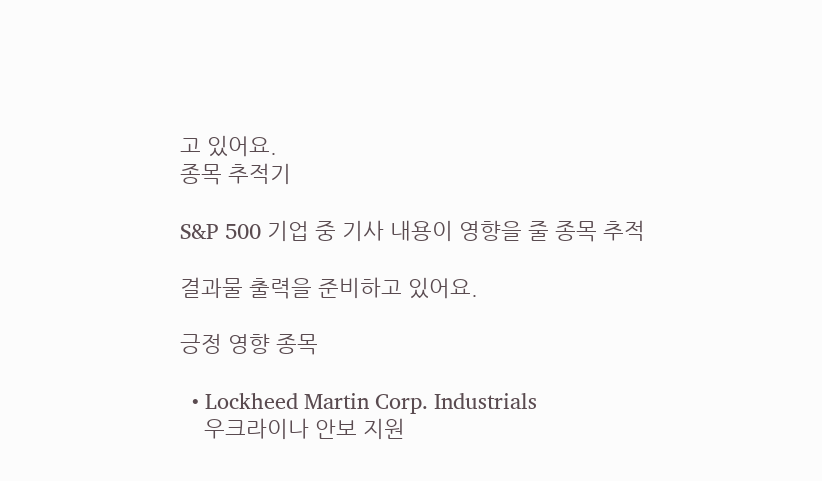고 있어요.
종목 추적기

S&P 500 기업 중 기사 내용이 영향을 줄 종목 추적

결과물 출력을 준비하고 있어요.

긍정 영향 종목

  • Lockheed Martin Corp. Industrials
    우크라이나 안보 지원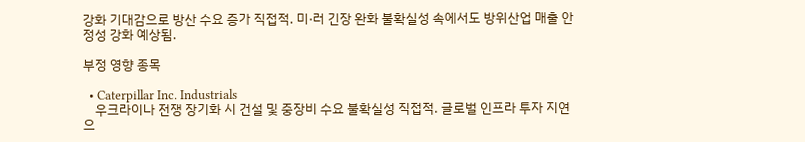강화 기대감으로 방산 수요 증가 직접적. 미·러 긴장 완화 불확실성 속에서도 방위산업 매출 안정성 강화 예상됨.

부정 영향 종목

  • Caterpillar Inc. Industrials
    우크라이나 전쟁 장기화 시 건설 및 중장비 수요 불확실성 직접적. 글로벌 인프라 투자 지연으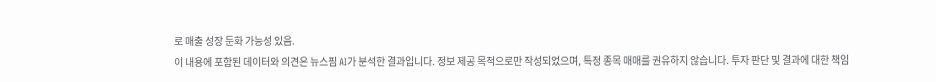로 매출 성장 둔화 가능성 있음.
이 내용에 포함된 데이터와 의견은 뉴스핌 AI가 분석한 결과입니다. 정보 제공 목적으로만 작성되었으며, 특정 종목 매매를 권유하지 않습니다. 투자 판단 및 결과에 대한 책임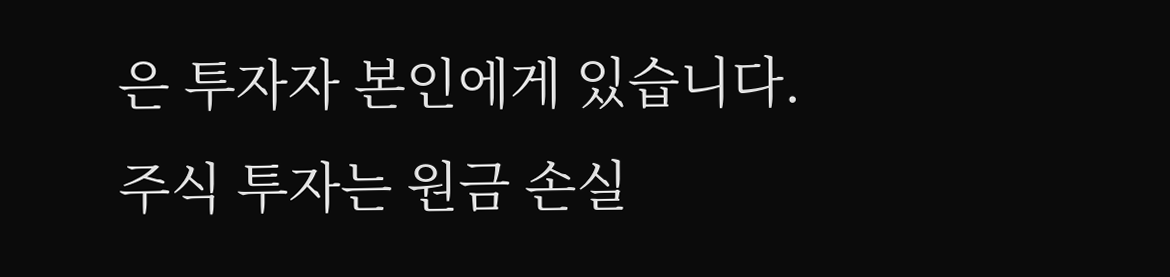은 투자자 본인에게 있습니다. 주식 투자는 원금 손실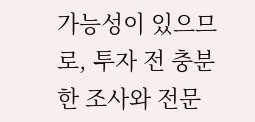가능성이 있으므로, 투자 전 충분한 조사와 전문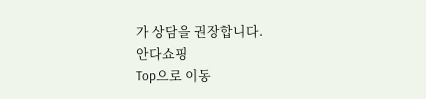가 상담을 권장합니다.
안다쇼핑
Top으로 이동